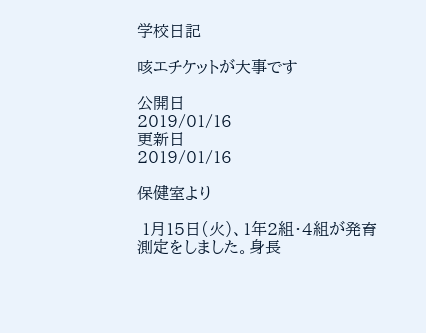学校日記

咳エチケットが大事です

公開日
2019/01/16
更新日
2019/01/16

保健室より

 1月15日(火)、1年2組・4組が発育測定をしました。身長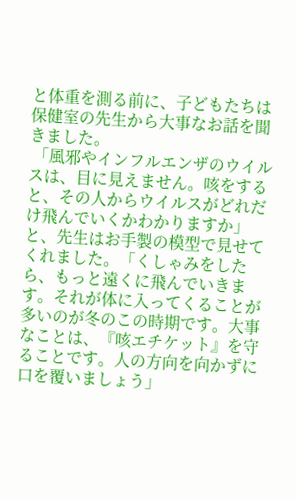と体重を測る前に、子どもたちは保健室の先生から大事なお話を聞きました。
 「風邪やインフルエンザのウイルスは、目に見えません。咳をすると、その人からウイルスがどれだけ飛んでいくかわかりますか」と、先生はお手製の模型で見せてくれました。「くしゃみをしたら、もっと遠くに飛んでいきます。それが体に入ってくることが多いのが冬のこの時期です。大事なことは、『咳エチケット』を守ることです。人の方向を向かずに口を覆いましょう」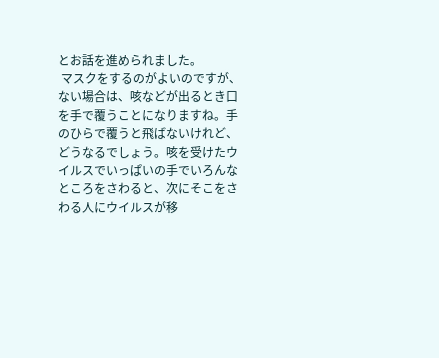とお話を進められました。
 マスクをするのがよいのですが、ない場合は、咳などが出るとき口を手で覆うことになりますね。手のひらで覆うと飛ばないけれど、どうなるでしょう。咳を受けたウイルスでいっぱいの手でいろんなところをさわると、次にそこをさわる人にウイルスが移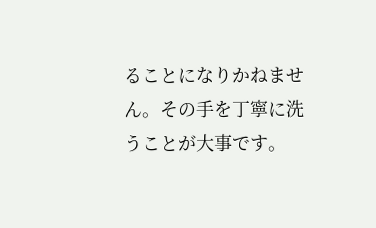ることになりかねません。その手を丁寧に洗うことが大事です。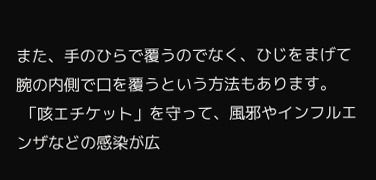また、手のひらで覆うのでなく、ひじをまげて腕の内側で口を覆うという方法もあります。
 「咳エチケット」を守って、風邪やインフルエンザなどの感染が広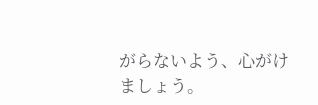がらないよう、心がけましょう。